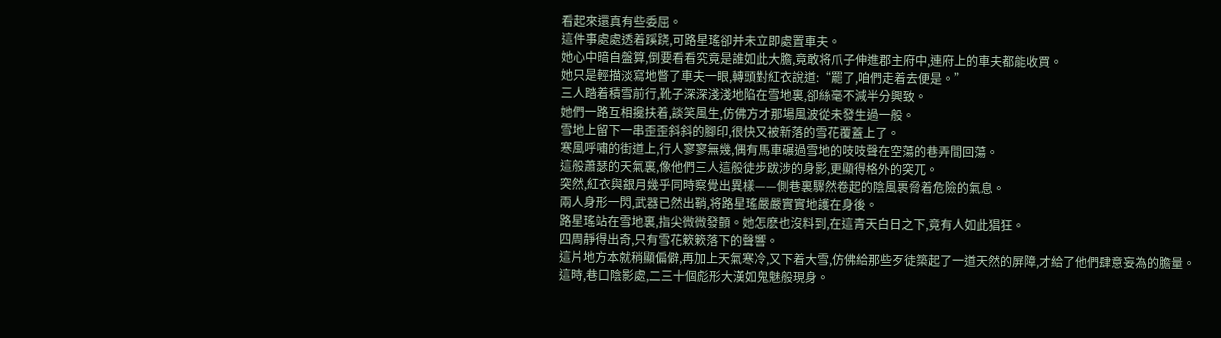看起來還真有些委屈。
這件事處處透着蹊跷,可路星瑤卻并未立即處置車夫。
她心中暗自盤算,倒要看看究竟是誰如此大膽,竟敢将爪子伸進郡主府中,連府上的車夫都能收買。
她只是輕描淡寫地瞥了車夫一眼,轉頭對紅衣說道:“罷了,咱們走着去便是。”
三人踏着積雪前行,靴子深深淺淺地陷在雪地裏,卻絲毫不減半分興致。
她們一路互相攙扶着,談笑風生,仿佛方才那場風波從未發生過一般。
雪地上留下一串歪歪斜斜的腳印,很快又被新落的雪花覆蓋上了。
寒風呼嘯的街道上,行人寥寥無幾,偶有馬車碾過雪地的吱吱聲在空蕩的巷弄間回蕩。
這般蕭瑟的天氣裏,像他們三人這般徒步跋涉的身影,更顯得格外的突兀。
突然,紅衣與銀月幾乎同時察覺出異樣——側巷裏驟然卷起的陰風裹脅着危險的氣息。
兩人身形一閃,武器已然出鞘,将路星瑤嚴嚴實實地護在身後。
路星瑤站在雪地裏,指尖微微發顫。她怎麽也沒料到,在這青天白日之下,竟有人如此猖狂。
四周靜得出奇,只有雪花簌簌落下的聲響。
這片地方本就稍顯偏僻,再加上天氣寒冷,又下着大雪,仿佛給那些歹徒築起了一道天然的屏障,才給了他們肆意妄為的膽量。
這時,巷口陰影處,二三十個彪形大漢如鬼魅般現身。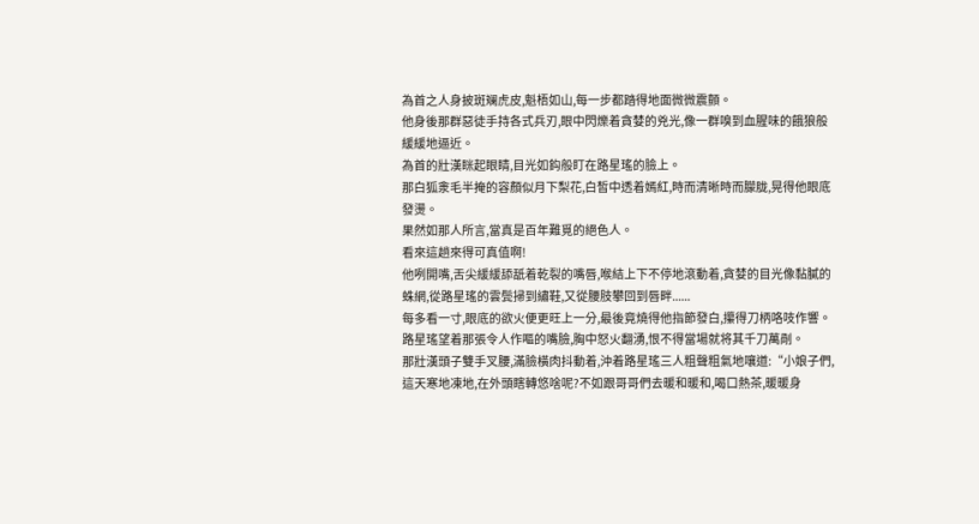為首之人身披斑斓虎皮,魁梧如山,每一步都踏得地面微微震顫。
他身後那群惡徒手持各式兵刃,眼中閃爍着貪婪的兇光,像一群嗅到血腥味的餓狼般緩緩地逼近。
為首的壯漢眯起眼睛,目光如鈎般盯在路星瑤的臉上。
那白狐淾毛半掩的容顏似月下梨花,白皙中透着嫣紅,時而清晰時而朦胧,晃得他眼底發燙。
果然如那人所言,當真是百年難覓的絕色人。
看來這趟來得可真值啊!
他咧開嘴,舌尖緩緩舔舐着乾裂的嘴唇,喉結上下不停地滾動着,貪婪的目光像黏膩的蛛網,從路星瑤的雲鬓掃到繡鞋,又從腰肢攀回到唇畔......
每多看一寸,眼底的欲火便更旺上一分,最後竟燒得他指節發白,攥得刀柄咯吱作響。
路星瑤望着那張令人作嘔的嘴臉,胸中怒火翻湧,恨不得當場就将其千刀萬剮。
那壯漢頭子雙手叉腰,滿臉橫肉抖動着,沖着路星瑤三人粗聲粗氣地嚷道:“小娘子們,這天寒地凍地,在外頭瞎轉悠啥呢?不如跟哥哥們去暖和暖和,喝口熱茶,暖暖身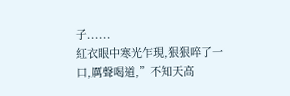子......
紅衣眼中寒光乍現,狠狠啐了一口,厲聲喝道,”不知天高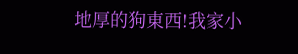地厚的狗東西!我家小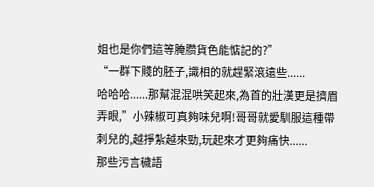姐也是你們這等腌臜貨色能惦記的?”
“一群下賤的胚子,識相的就趕緊滾遠些......
哈哈哈......那幫混混哄笑起來,為首的壯漢更是擠眉弄眼,”小辣椒可真夠味兒啊!哥哥就愛馴服這種帶刺兒的,越掙紮越來勁,玩起來才更夠痛快......
那些污言穢語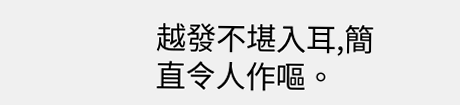越發不堪入耳,簡直令人作嘔。